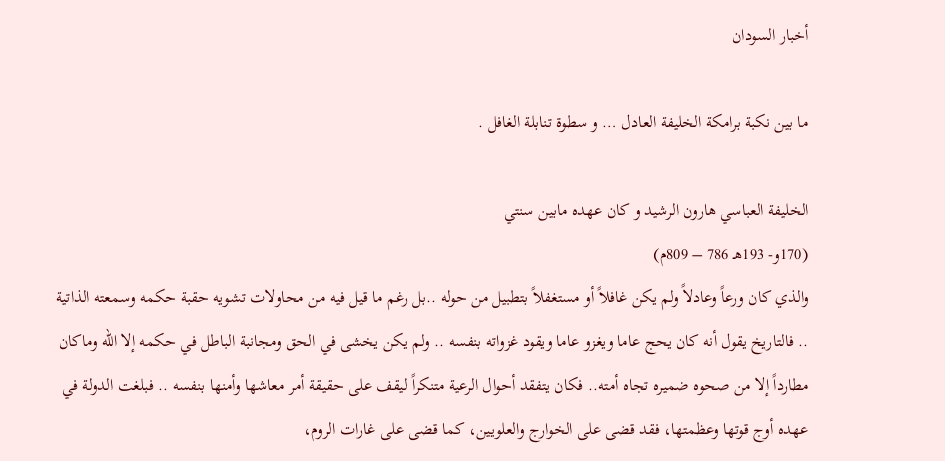أخبار السودان

ما بين نكبة برامكة الخليفة العادل … و سطوة تنابلة الغافل .

الخليفة العباسي هارون الرشيد و كان عهده مابين سنتي
(170و- 193هـ 786 – 809م)
والذي كان ورعاً وعادلاً ولم يكن غافلاً أو مستغفلاً بتطبيل من حوله ..بل رغم ما قيل فيه من محاولات تشويه حقبة حكمه وسمعته الذاتية .. فالتاريخ يقول أنه كان يحج عاما ويغزو عاما ويقود غزواته بنفسه .. ولم يكن يخشى في الحق ومجانبة الباطل في حكمه إلا الله وماكان مطارداً إلا من صحوه ضميره تجاه أمته.. فكان يتفقد أحوال الرعية متنكراً ليقف على حقيقة أمر معاشها وأمنها بنفسه .. فبلغت الدولة في عهده أوج قوتها وعظمتها، فقد قضى على الخوارج والعلويين، كما قضى على غارات الروم،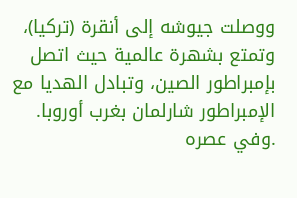ووصلت جيوشه إلى أنقرة (تركيا)، وتمتع بشهرة عالمية حيث اتصل بإمبراطور الصين، وتبادل الهديا مع الإمبراطور شارلمان بغرب أوروبا. .وفي عصره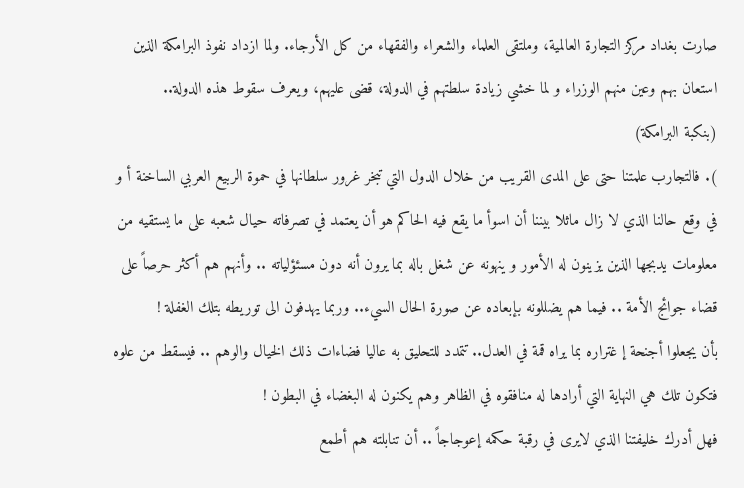صارت بغداد مركز التجارة العالمية، وملتقى العلماء والشعراء والفقهاء من كل الأرجاء. ولما ازداد نفوذ البرامكة الذين استعان بهم وعين منهم الوزراء و لما خشي زيادة سلطتهم في الدولة، قضى عليهم، ويعرف سقوط هذه الدولة..
(بنكبة البرامكة)
). فالتجارب علمتنا حتى على المدى القريب من خلال الدول التي تبخر غرور سلطانها في حموة الربيع العربي الساخنة أ و في وقع حالنا الذي لا زال ماثلا بيننا أن اسوأ ما يقع فيه الحاكم هو أن يعتمد في تصرفاته حيال شعبه على ما يستقيه من معلومات يدبجها الذين يزينون له الأمور و ينهونه عن شغل باله بما يرون أنه دون مسئؤلياته .. وأنهم هم أكثر حرصاً على قضاء جوائج الأمة .. فيما هم يضللونه بإبعاده عن صورة الحال السيء.. وربما يهدفون الى توريطه بتلك الغفلة !
بأن يجعلوا أجنحة إ غتراره بما يراه قمة في العدل.. تتمدد للتحليق به عاليا فضاءات ذلك الخيال والوهم .. فيسقط من علوه فتكون تلك هي النهاية التي أرادها له منافقوه في الظاهر وهم يكنون له البغضاء في البطون !
فهل أدرك خليفتنا الذي لايرى في رقبة حكمه إعوجاجاً .. أن تنابلته هم أطمع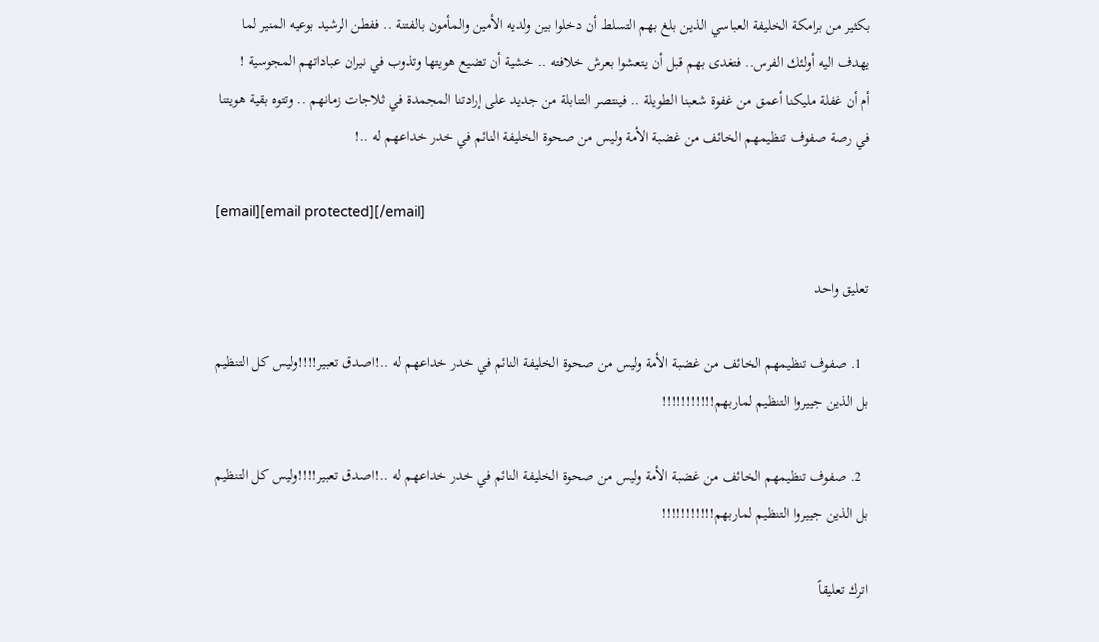بكثير من برامكة الخليفة العباسي الذين بلغ بهم التسلط أن دخلوا بين ولديه الأمين والمأمون بالفتنة .. ففطن الرشيد بوعيه المنير لما يهدف اليه أولئك الفرس.. فتغدى بهم قبل أن يتعشوا بعرش خلافته .. خشية أن تضيع هويتها وتذوب في نيران عباداتهم المجوسية !
أم أن غفلة مليكنا أعمق من غفوة شعبنا الطويلة .. فينتصر التنابلة من جديد على إرادتنا المجمدة في ثلاجات زمانهم .. وتتوه بقية هويتنا في رصة صفوف تنظيمهم الخائف من غضبة الأمة وليس من صحوة الخليفة النائم في خدر خداعهم له ..!

[email][email protected][/email]

تعليق واحد

  1. صفوف تنظيمهم الخائف من غضبة الأمة وليس من صحوة الخليفة النائم في خدر خداعهم له ..!اصدق تعبير!!!!وليس كل التنظيم بل الذين جييروا التنظيم لماربهم!!!!!!!!!!!

  2. صفوف تنظيمهم الخائف من غضبة الأمة وليس من صحوة الخليفة النائم في خدر خداعهم له ..!اصدق تعبير!!!!وليس كل التنظيم بل الذين جييروا التنظيم لماربهم!!!!!!!!!!!

اترك تعليقاً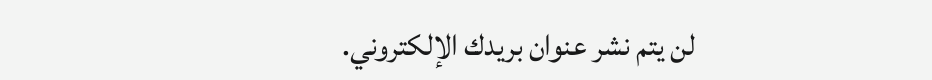لن يتم نشر عنوان بريدك الإلكتروني.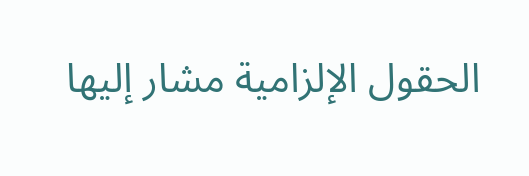الحقول الإلزامية مشار إليها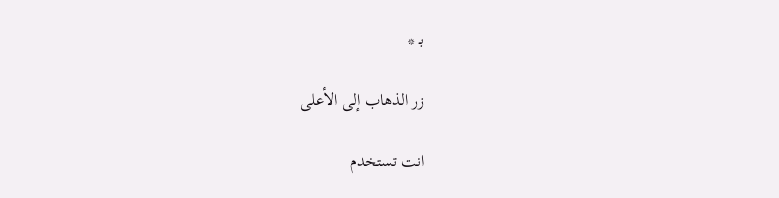بـ *

زر الذهاب إلى الأعلى

انت تستخدم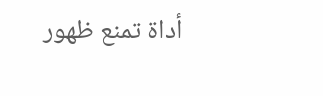أداة تمنع ظهور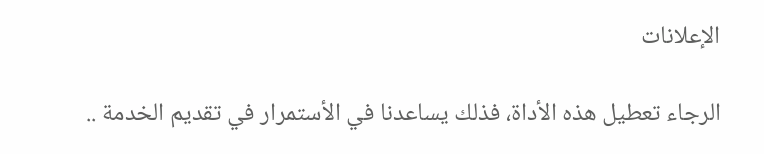الإعلانات

الرجاء تعطيل هذه الأداة، فذلك يساعدنا في الأستمرار في تقديم الخدمة ..